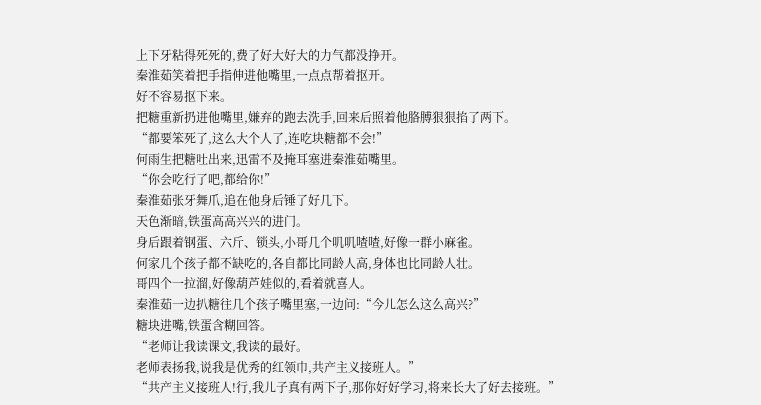上下牙粘得死死的,费了好大好大的力气都没挣开。
秦淮茹笑着把手指伸进他嘴里,一点点帮着抠开。
好不容易抠下来。
把糖重新扔进他嘴里,嫌弃的跑去洗手,回来后照着他胳膊狠狠掐了两下。
“都要笨死了,这么大个人了,连吃块糖都不会!”
何雨生把糖吐出来,迅雷不及掩耳塞进秦淮茹嘴里。
“你会吃行了吧,都给你!”
秦淮茹张牙舞爪,追在他身后锤了好几下。
天色渐暗,铁蛋高高兴兴的进门。
身后跟着钢蛋、六斤、锁头,小哥几个叽叽喳喳,好像一群小麻雀。
何家几个孩子都不缺吃的,各自都比同龄人高,身体也比同龄人壮。
哥四个一拉溜,好像葫芦娃似的,看着就喜人。
秦淮茹一边扒糖往几个孩子嘴里塞,一边问:“今儿怎么这么高兴?”
糖块进嘴,铁蛋含糊回答。
“老师让我读课文,我读的最好。
老师表扬我,说我是优秀的红领巾,共产主义接班人。”
“共产主义接班人!行,我儿子真有两下子,那你好好学习,将来长大了好去接班。”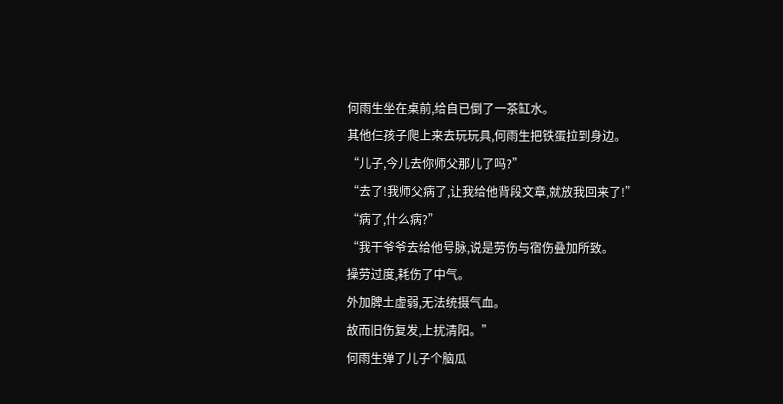何雨生坐在桌前,给自已倒了一茶缸水。
其他仨孩子爬上来去玩玩具,何雨生把铁蛋拉到身边。
“儿子,今儿去你师父那儿了吗?”
“去了!我师父病了,让我给他背段文章,就放我回来了!”
“病了,什么病?”
“我干爷爷去给他号脉,说是劳伤与宿伤叠加所致。
操劳过度,耗伤了中气。
外加脾土虚弱,无法统摄气血。
故而旧伤复发,上扰清阳。”
何雨生弹了儿子个脑瓜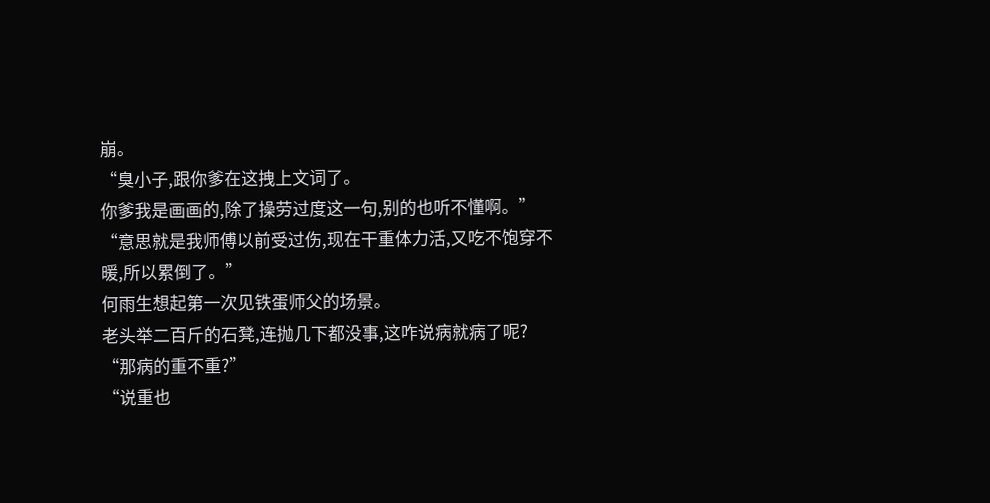崩。
“臭小子,跟你爹在这拽上文词了。
你爹我是画画的,除了操劳过度这一句,别的也听不懂啊。”
“意思就是我师傅以前受过伤,现在干重体力活,又吃不饱穿不暖,所以累倒了。”
何雨生想起第一次见铁蛋师父的场景。
老头举二百斤的石凳,连抛几下都没事,这咋说病就病了呢?
“那病的重不重?”
“说重也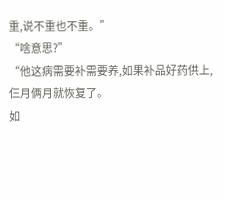重,说不重也不重。”
“啥意思?”
“他这病需要补需要养,如果补品好药供上,仨月俩月就恢复了。
如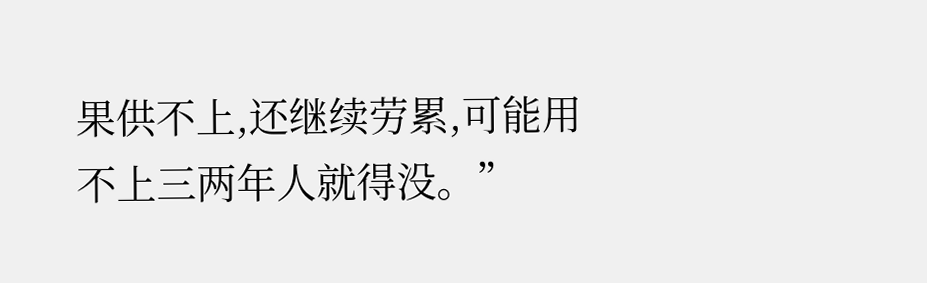果供不上,还继续劳累,可能用不上三两年人就得没。”